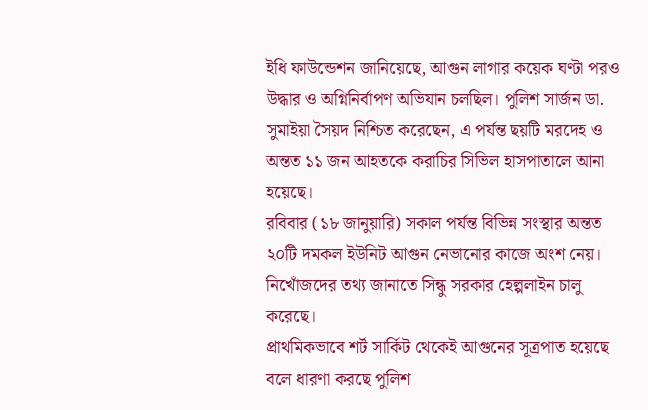ইধি ফাউন্ডেশন জানিয়েছে, আগুন লাগার কয়েক ঘণ্টা পরও উদ্ধার ও অগ্নিনির্বাপণ অভিযান চলছিল। পুলিশ সার্জন ডা. সুমাইয়া সৈয়দ নিশ্চিত করেছেন, এ পর্যন্ত ছয়টি মরদেহ ও অন্তত ১১ জন আহতকে করাচির সিভিল হাসপাতালে আনা হয়েছে।
রবিবার (১৮ জানুয়ারি) সকাল পর্যন্ত বিভিন্ন সংস্থার অন্তত ২০টি দমকল ইউনিট আগুন নেভানোর কাজে অংশ নেয়। নিখোঁজদের তথ্য জানাতে সিন্ধু সরকার হেল্পলাইন চালু করেছে।
প্রাথমিকভাবে শর্ট সার্কিট থেকেই আগুনের সূত্রপাত হয়েছে বলে ধারণা করছে পুলিশ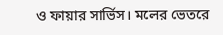ও ফায়ার সার্ভিস। মলের ভেতরে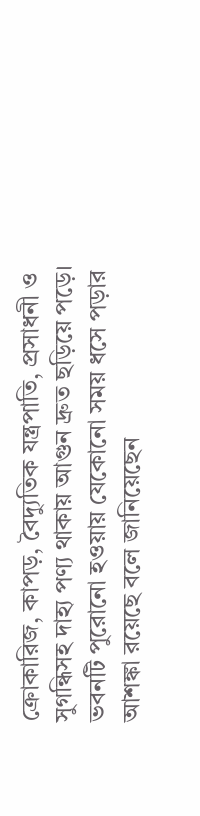ক্রোকারিজ, কাপড়, বৈদ্যুতিক যন্ত্রপাতি, প্রসাধনী ও সুগন্ধিসহ দাহ্য পণ্য থাকায় আগুন দ্রুত ছড়িয়ে পড়ে।
ভবনটি পুরোনো হওয়ায় যেকোনো সময় ধসে পড়ার আশঙ্কা রয়েছে বলে জানিয়েছেন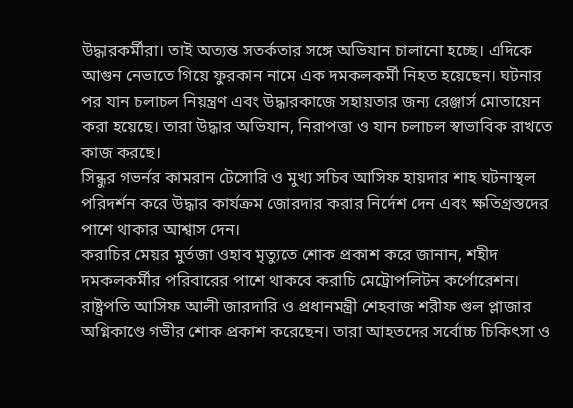উদ্ধারকর্মীরা। তাই অত্যন্ত সতর্কতার সঙ্গে অভিযান চালানো হচ্ছে। এদিকে আগুন নেভাতে গিয়ে ফুরকান নামে এক দমকলকর্মী নিহত হয়েছেন। ঘটনার পর যান চলাচল নিয়ন্ত্রণ এবং উদ্ধারকাজে সহায়তার জন্য রেঞ্জার্স মোতায়েন করা হয়েছে। তারা উদ্ধার অভিযান, নিরাপত্তা ও যান চলাচল স্বাভাবিক রাখতে কাজ করছে।
সিন্ধুর গভর্নর কামরান টেসোরি ও মুখ্য সচিব আসিফ হায়দার শাহ ঘটনাস্থল পরিদর্শন করে উদ্ধার কার্যক্রম জোরদার করার নির্দেশ দেন এবং ক্ষতিগ্রস্তদের পাশে থাকার আশ্বাস দেন।
করাচির মেয়র মুর্তজা ওহাব মৃত্যুতে শোক প্রকাশ করে জানান, শহীদ দমকলকর্মীর পরিবারের পাশে থাকবে করাচি মেট্রোপলিটন কর্পোরেশন। রাষ্ট্রপতি আসিফ আলী জারদারি ও প্রধানমন্ত্রী শেহবাজ শরীফ গুল প্লাজার অগ্নিকাণ্ডে গভীর শোক প্রকাশ করেছেন। তারা আহতদের সর্বোচ্চ চিকিৎসা ও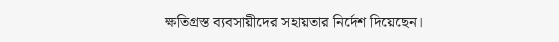ক্ষতিগ্রস্ত ব্যবসায়ীদের সহায়তার নির্দেশ দিয়েছেন।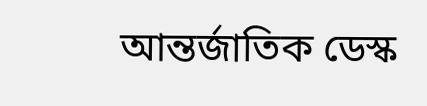আন্তর্জাতিক ডেস্ক